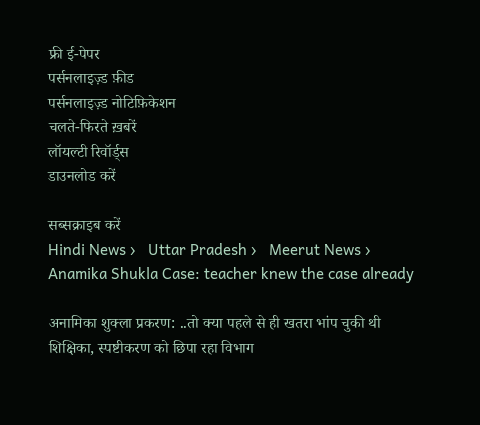फ्री ई-पेपर
पर्सनलाइज़्ड फ़ीड
पर्सनलाइज़्ड नोटिफ़िकेशन
चलते-फिरते ख़बरें
लॉयल्टी रिवॉर्ड्स
डाउनलोड करें

सब्सक्राइब करें
Hindi News ›   Uttar Pradesh ›   Meerut News ›   Anamika Shukla Case: teacher knew the case already

अनामिका शुक्ला प्रकरण: ..तो क्या पहले से ही खतरा भांप चुकी थी शिक्षिका, स्पष्टीकरण को छिपा रहा विभाग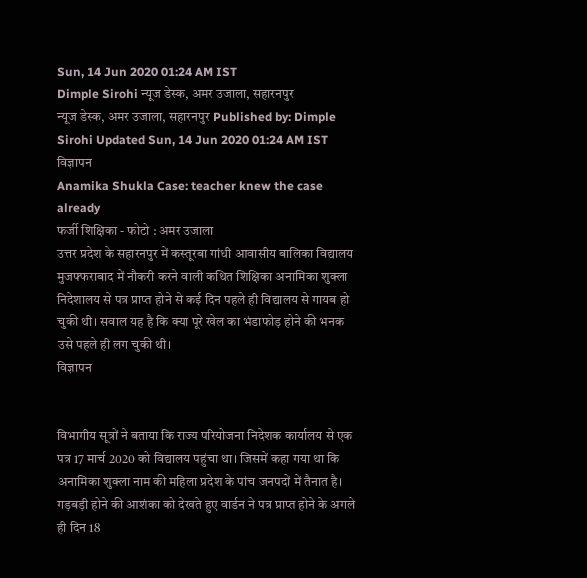Sun, 14 Jun 2020 01:24 AM IST
Dimple Sirohi न्यूज डेस्क, अमर उजाला, सहारनपुर
न्यूज डेस्क, अमर उजाला, सहारनपुर Published by: Dimple Sirohi Updated Sun, 14 Jun 2020 01:24 AM IST
विज्ञापन
Anamika Shukla Case: teacher knew the case already
फर्जी शिक्षिका - फोटो : अमर उजाला
उत्तर प्रदेश के सहारनपुर में कस्तूरबा गांधी आवासीय बालिका विद्यालय मुजफ्फराबाद में नौकरी करने वाली कथित शिक्षिका अनामिका शुक्ला निदेशालय से पत्र प्राप्त होने से कई दिन पहले ही विद्यालय से गायब हो चुकी थी। सवाल यह है कि क्या पूरे खेल का भंडाफोड़ होने की भनक उसे पहले ही लग चुकी थी।
विज्ञापन


विभागीय सूत्रों ने बताया कि राज्य परियोजना निदेशक कार्यालय से एक पत्र 17 मार्च 2020 को विद्यालय पहुंचा था। जिसमें कहा गया था कि अनामिका शुक्ला नाम की महिला प्रदेश के पांच जनपदों में तैनात है। गड़बड़ी होने की आशंका को देखते हुए वार्डन ने पत्र प्राप्त होने के अगले ही दिन 18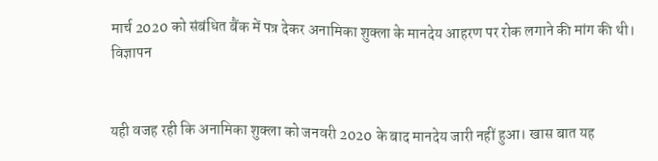मार्च 2020 को संबंधित बैंक में पत्र देकर अनामिका शुक्ला के मानदेय आहरण पर रोक लगाने की मांग की थी।
विज्ञापन


यही वजह रही कि अनामिका शुक्ला को जनवरी 2020 के बाद मानदेय जारी नहीं हुआ। खास बात यह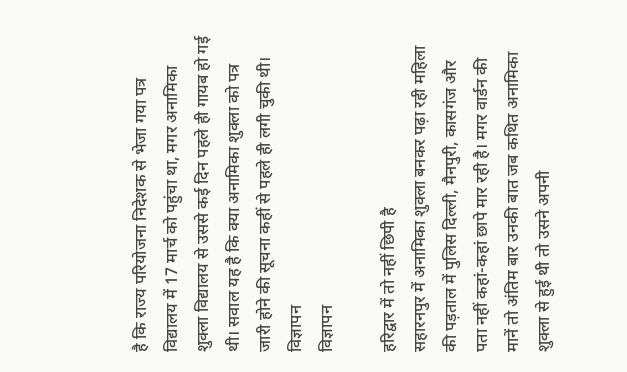है कि राज्य परियोजना निदेशक से भेजा गया पत्र विद्यालय में 17 मार्च को पहुंचा था, मगर अनामिका शुक्ला विद्यालय से उससे कई दिन पहले ही गायब हो गई थी। सवाल यह है कि क्या अनामिका शुक्ला को पत्र जारी होने की सूचना कहीं से पहले ही लगी चुकी थी।
विज्ञापन
विज्ञापन

हरिद्वार में तो नहीं छिपी है
सहारनपुर में अनामिका शुक्ला बनकर पढ़ा रही महिला की पड़ताल में पुलिस दिल्ली, मैनपुरी, कासगंज और पता नहीं कहां-कहां छापे मार रही है। मगर वार्डन की मानें तो अंतिम बार उनकी बात जब कथित अनामिका शुक्ला से हुई थी तो उसने अपनी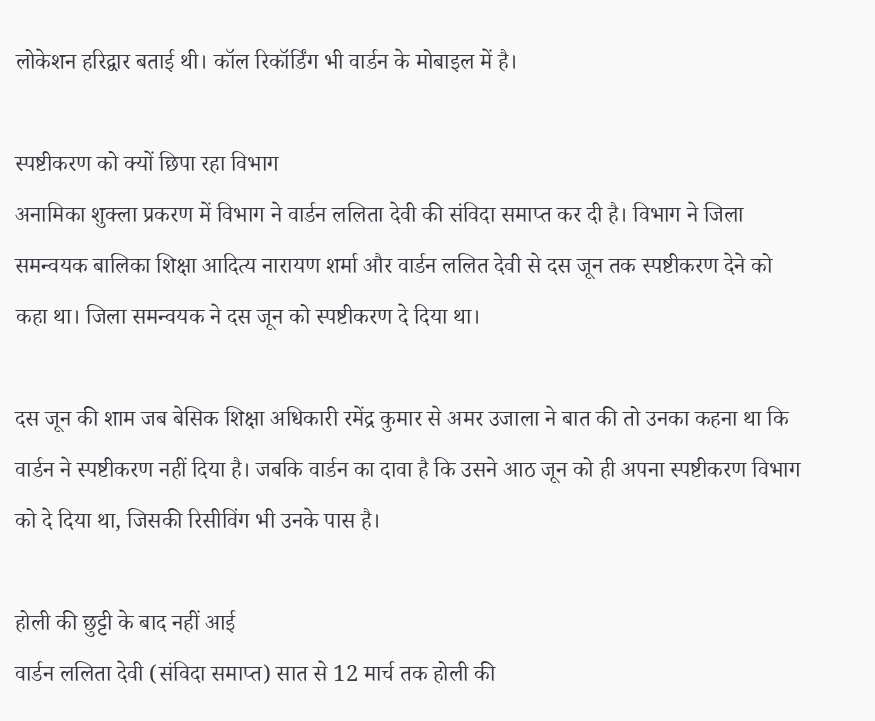लोकेशन हरिद्वार बताई थी। कॉल रिकॉर्डिंग भी वार्डन के मोबाइल में है।

स्पष्टीकरण को क्यों छिपा रहा विभाग
अनामिका शुक्ला प्रकरण में विभाग ने वार्डन ललिता देवी की संविदा समाप्त कर दी है। विभाग ने जिला समन्वयक बालिका शिक्षा आदित्य नारायण शर्मा और वार्डन ललित देवी से दस जून तक स्पष्टीकरण देने को कहा था। जिला समन्वयक ने दस जून को स्पष्टीकरण दे दिया था।

दस जून की शाम जब बेसिक शिक्षा अधिकारी रमेंद्र कुमार से अमर उजाला ने बात की तो उनका कहना था कि वार्डन ने स्पष्टीकरण नहीं दिया है। जबकि वार्डन का दावा है कि उसने आठ जून को ही अपना स्पष्टीकरण विभाग को दे दिया था, जिसकी रिसीविंग भी उनके पास है।

होली की छुट्टी के बाद नहीं आई
वार्डन ललिता देवी (संविदा समाप्त) सात से 12 मार्च तक होली की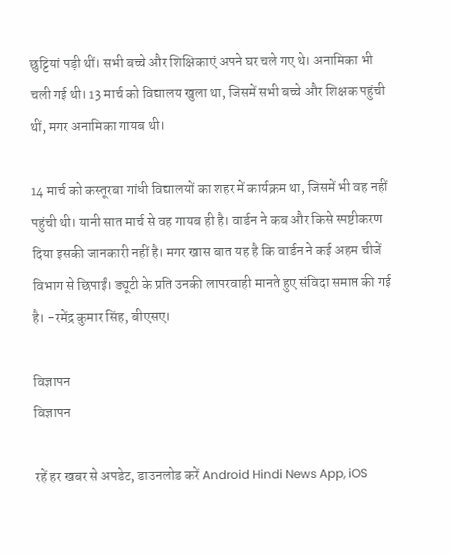छुट्टियां पड़ी थीं। सभी बच्चे और शिक्षिकाएं अपने घर चले गए थे। अनामिका भी चली गई थी। 13 मार्च को विद्यालय खुला था, जिसमें सभी बच्चे और शिक्षक पहुंची थीं, मगर अनामिका गायब थी।

14 मार्च को कस्तूरबा गांधी विद्यालयों का शहर में कार्यक्रम था, जिसमें भी वह नहीं पहुंची थी। यानी सात मार्च से वह गायब ही है। वार्डन ने कब और किसे स्पष्टीकरण दिया इसकी जानकारी नहीं है। मगर खास बात यह है कि वार्डन ने कई अहम चीजें विभाग से छिपाईं। ड्यूटी के प्रति उनकी लापरवाही मानते हुए संविदा समाप्त की गई है। -रमेंद्र कुमार सिंह, बीएसए।

विज्ञापन
विज्ञापन

रहें हर खबर से अपडेट, डाउनलोड करें Android Hindi News App, iOS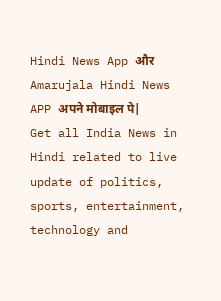Hindi News App और Amarujala Hindi News APP अपने मोबाइल पे|
Get all India News in Hindi related to live update of politics, sports, entertainment, technology and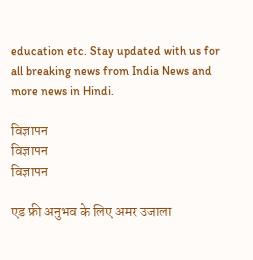education etc. Stay updated with us for all breaking news from India News and more news in Hindi.

विज्ञापन
विज्ञापन
विज्ञापन

एड फ्री अनुभव के लिए अमर उजाला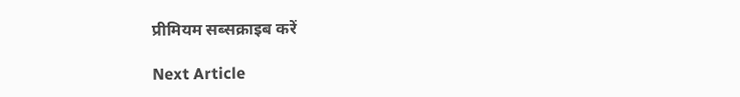प्रीमियम सब्सक्राइब करें

Next Article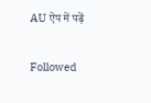AU ऐप में पढ़ें

Followed